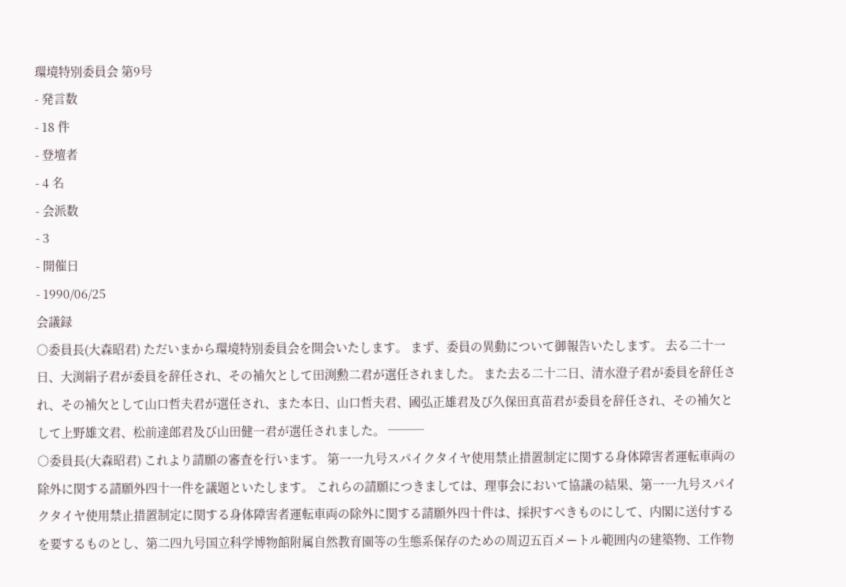環境特別委員会 第9号
- 発言数
- 18 件
- 登壇者
- 4 名
- 会派数
- 3
- 開催日
- 1990/06/25
会議録
○委員長(大森昭君) ただいまから環境特別委員会を開会いたします。 まず、委員の異動について御報告いたします。 去る二十一日、大渕絹子君が委員を辞任され、その補欠として田渕勲二君が選任されました。 また去る二十二日、清水澄子君が委員を辞任され、その補欠として山口哲夫君が選任され、また本日、山口哲夫君、國弘正雄君及び久保田真苗君が委員を辞任され、その補欠として上野雄文君、松前達郎君及び山田健一君が選任されました。 ───
○委員長(大森昭君) これより請願の審査を行います。 第一一九号スパイクタイヤ使用禁止措置制定に関する身体障害者運転車両の除外に関する請願外四十一件を議題といたします。 これらの請願につきましては、理事会において協議の結果、第一一九号スパイクタイヤ使用禁止措置制定に関する身体障害者運転車両の除外に関する請願外四十件は、採択すべきものにして、内閣に送付するを要するものとし、第二四九号国立科学博物館附属自然教育園等の生態系保存のための周辺五百メートル範囲内の建築物、工作物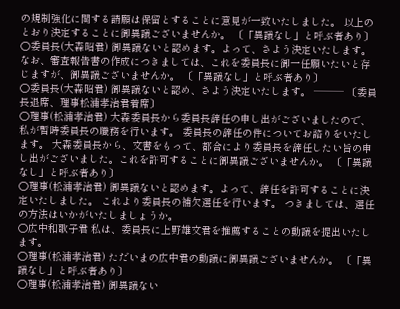の規制強化に関する請願は保留とすることに意見が一致いたしました。 以上のとおり決定することに御異議ございませんか。 〔「異議なし」と呼ぶ者あり〕
○委員長(大森昭君) 御異議ないと認めます。よって、さよう決定いたします。 なお、審査報告書の作成につきましては、これを委員長に御一任願いたいと存じますが、御異議ございませんか。 〔「異議なし」と呼ぶ者あり〕
○委員長(大森昭君) 御異議ないと認め、さよう決定いたします。 ─── 〔委員長退席、理事松浦孝治君着席〕
○理事(松浦孝治君) 大森委員長から委員長辞任の申し出がございましたので、私が暫時委員長の職務を行います。 委員長の辞任の件についてお諮りをいたします。 大森委員長から、文書をもって、都合により委員長を辞任したい旨の申し出がございました。これを許可することに御異議ございませんか。 〔「異議なし」と呼ぶ者あり〕
○理事(松浦孝治君) 御異議ないと認めます。よって、辞任を許可することに決定いたしました。 これより委員長の補欠選任を行います。 つきましては、選任の方法はいかがいたしましょうか。
○広中和歌子君 私は、委員長に上野雄文君を推薦することの動議を提出いたします。
○理事(松浦孝治君) ただいまの広中君の動議に御異議ございませんか。 〔「異議なし」と呼ぶ者あり〕
○理事(松浦孝治君) 御異議ない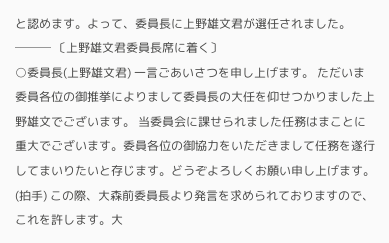と認めます。よって、委員長に上野雄文君が選任されました。 ─── 〔上野雄文君委員長席に着く〕
○委員長(上野雄文君) 一言ごあいさつを申し上げます。 ただいま委員各位の御推挙によりまして委員長の大任を仰せつかりました上野雄文でございます。 当委員会に課せられました任務はまことに重大でございます。委員各位の御協力をいただきまして任務を遂行してまいりたいと存じます。どうぞよろしくお願い申し上げます。(拍手) この際、大森前委員長より発言を求められておりますので、これを許します。大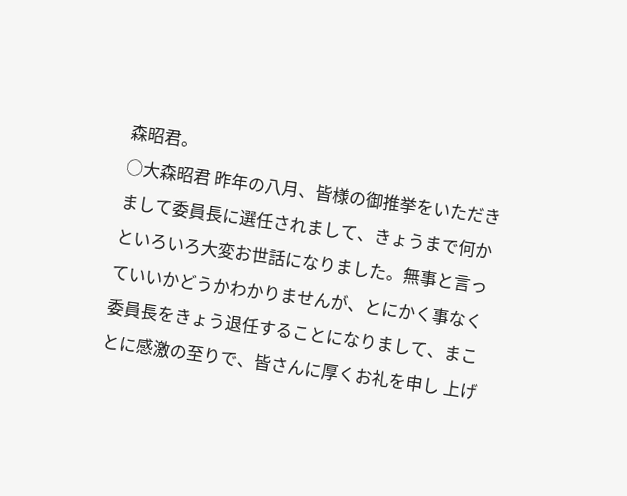森昭君。
○大森昭君 昨年の八月、皆様の御推挙をいただきまして委員長に選任されまして、きょうまで何かといろいろ大変お世話になりました。無事と言っていいかどうかわかりませんが、とにかく事なく委員長をきょう退任することになりまして、まことに感激の至りで、皆さんに厚くお礼を申し 上げ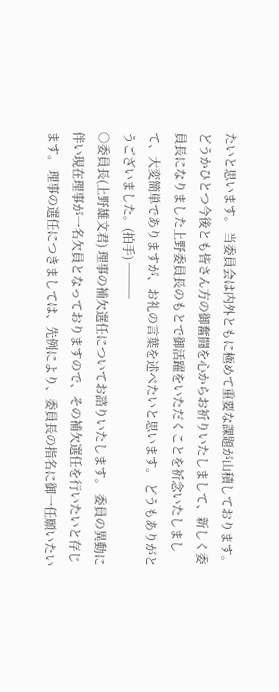たいと思います。 当委員会は内外ともに極めて重要な課題が山積しております。どうかひとつ今後とも皆さん方の御奮闘を心からお祈りいたしまして、新しく委員長になりました上野委員長のもとで御活躍をいただくことを祈念いたしまして、大変簡単でありますが、お礼の言葉を述べたいと思います。 どうもありがとうございました。(拍手) ───
○委員長(上野雄文君) 理事の補欠選任についてお諮りいたします。 委員の異動に伴い現在理事が一名欠員となっておりますので、その補欠選任を行いたいと存じます。 理事の選任につきましては、先例により、委員長の指名に御一任願いたい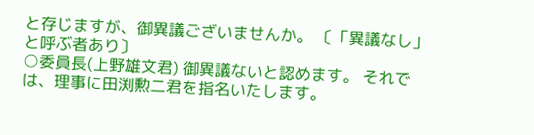と存じますが、御異議ございませんか。 〔「異議なし」と呼ぶ者あり〕
○委員長(上野雄文君) 御異議ないと認めます。 それでは、理事に田渕勲二君を指名いたします。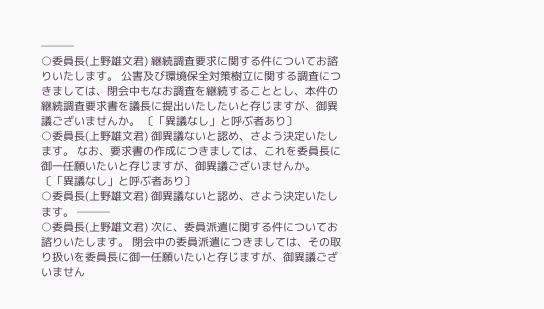───
○委員長(上野雄文君) 継続調査要求に関する件についてお諮りいたします。 公害及び環境保全対策樹立に関する調査につきましては、閉会中もなお調査を継続することとし、本件の継続調査要求書を議長に提出いたしたいと存じますが、御異議ございませんか。 〔「異議なし」と呼ぶ者あり〕
○委員長(上野雄文君) 御異議ないと認め、さよう決定いたします。 なお、要求書の作成につきましては、これを委員長に御一任願いたいと存じますが、御異議ございませんか。 〔「異議なし」と呼ぶ者あり〕
○委員長(上野雄文君) 御異議ないと認め、さよう決定いたします。 ───
○委員長(上野雄文君) 次に、委員派遣に関する件についてお諮りいたします。 閉会中の委員派遣につきましては、その取り扱いを委員長に御一任願いたいと存じますが、御異議ございません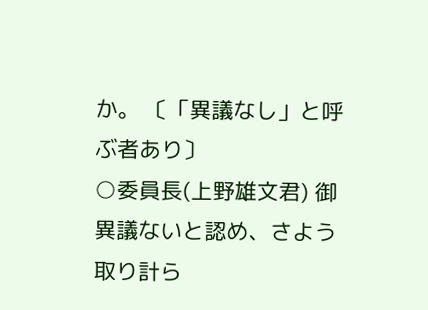か。 〔「異議なし」と呼ぶ者あり〕
○委員長(上野雄文君) 御異議ないと認め、さよう取り計ら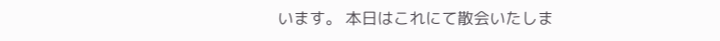います。 本日はこれにて散会いたしま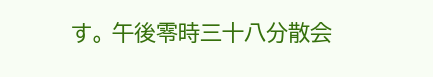す。 午後零時三十八分散会